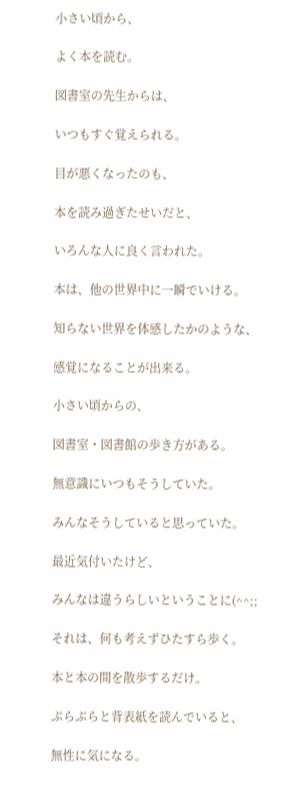小さい頃から、

よく本を読む。

図書室の先生からは、

いつもすぐ覚えられる。

目が悪くなったのも、

本を読み過ぎたせいだと、

いろんな人に良く言われた。

本は、他の世界中に一瞬でいける。

知らない世界を体感したかのような、

感覚になることが出来る。

小さい頃からの、

図書室・図書館の歩き方がある。

無意識にいつもそうしていた。

みんなそうしていると思っていた。

最近気付いたけど、

みんなは違うらしいということに(^^;;

それは、何も考えずひたすら歩く。

本と本の間を散歩するだけ。

ぷらぷらと背表紙を読んでいると、

無性に気になる。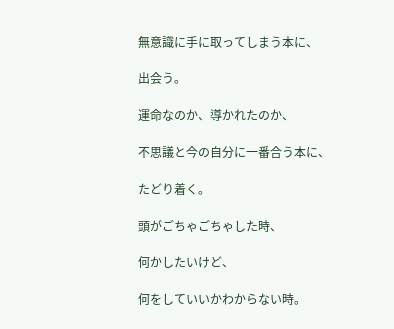無意識に手に取ってしまう本に、

出会う。

運命なのか、導かれたのか、

不思議と今の自分に一番合う本に、

たどり着く。

頭がごちゃごちゃした時、

何かしたいけど、

何をしていいかわからない時。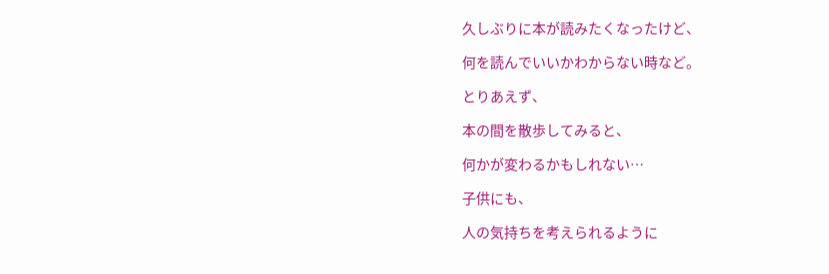久しぶりに本が読みたくなったけど、

何を読んでいいかわからない時など。

とりあえず、

本の間を散歩してみると、

何かが変わるかもしれない…

子供にも、

人の気持ちを考えられるように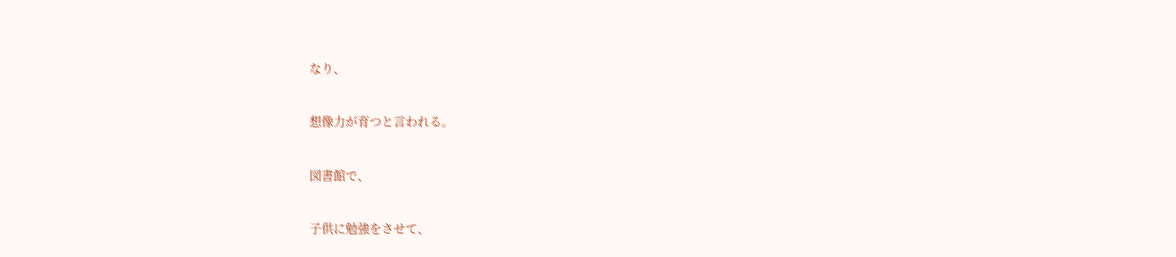なり、

想像力が育つと言われる。

図書館で、

子供に勉強をさせて、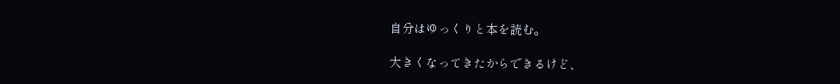自分はゆっくりと本を読む。

大きくなってきたからできるけど、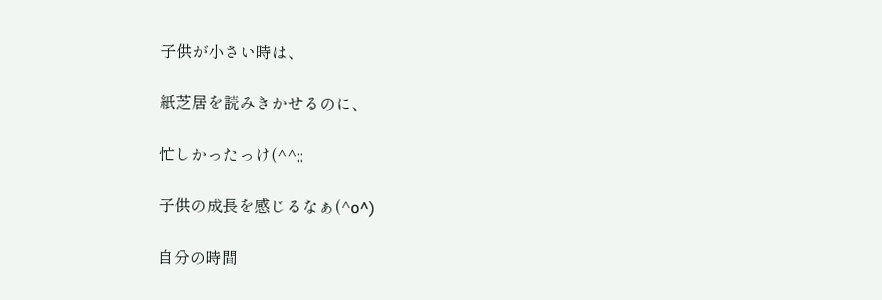子供が小さい時は、

紙芝居を読みきかせるのに、

忙しかったっけ(^^;;

子供の成長を感じるなぁ(^o^)

自分の時間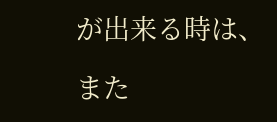が出来る時は、

また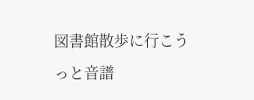図書館散歩に行こうっと音譜